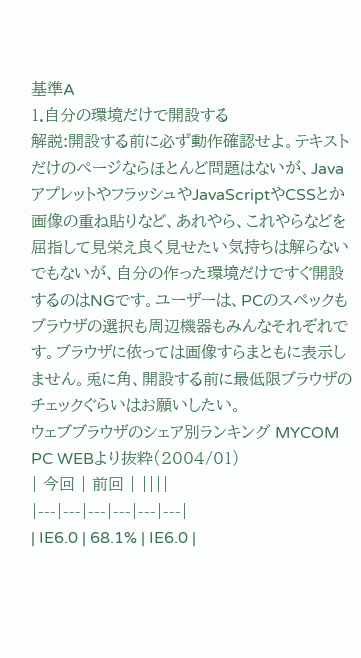基準A
1.自分の環境だけで開設する
解説:開設する前に必ず動作確認せよ。テキストだけのページならほとんど問題はないが、JavaアプレットやフラッシュやJavaScriptやCSSとか画像の重ね貼りなど、あれやら、これやらなどを屈指して見栄え良く見せたい気持ちは解らないでもないが、自分の作った環境だけですぐ開設するのはNGです。ユーザーは、PCのスペックもブラウザの選択も周辺機器もみんなそれぞれです。ブラウザに依っては画像すらまともに表示しません。兎に角、開設する前に最低限ブラウザのチェックぐらいはお願いしたい。
ウェブブラウザのシェア別ランキング MYCOM PC WEBより抜粋(2004/01)
| 今回 | 前回 | ||||
|---|---|---|---|---|---|
| IE6.0 | 68.1% | IE6.0 |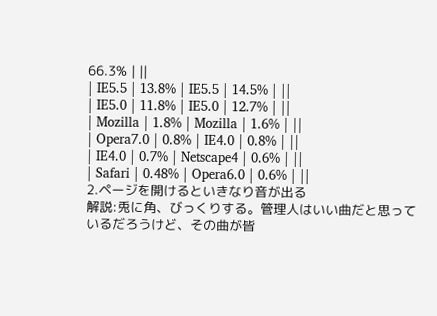66.3% | ||
| IE5.5 | 13.8% | IE5.5 | 14.5% | ||
| IE5.0 | 11.8% | IE5.0 | 12.7% | ||
| Mozilla | 1.8% | Mozilla | 1.6% | ||
| Opera7.0 | 0.8% | IE4.0 | 0.8% | ||
| IE4.0 | 0.7% | Netscape4 | 0.6% | ||
| Safari | 0.48% | Opera6.0 | 0.6% | ||
2.ページを開けるといきなり音が出る
解説:兎に角、びっくりする。管理人はいい曲だと思っているだろうけど、その曲が皆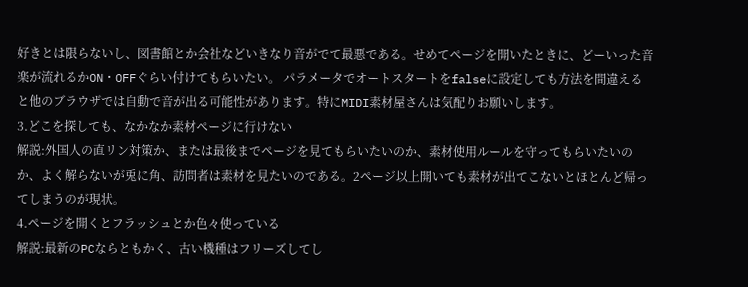好きとは限らないし、図書館とか会社などいきなり音がでて最悪である。せめてページを開いたときに、どーいった音楽が流れるかON・OFFぐらい付けてもらいたい。 パラメータでオートスタートをfalseに設定しても方法を間違えると他のブラウザでは自動で音が出る可能性があります。特にMIDI素材屋さんは気配りお願いします。
3.どこを探しても、なかなか素材ページに行けない
解説:外国人の直リン対策か、または最後までページを見てもらいたいのか、素材使用ルールを守ってもらいたいのか、よく解らないが兎に角、訪問者は素材を見たいのである。2ページ以上開いても素材が出てこないとほとんど帰ってしまうのが現状。
4.ページを開くとフラッシュとか色々使っている
解説:最新のPCならともかく、古い機種はフリーズしてし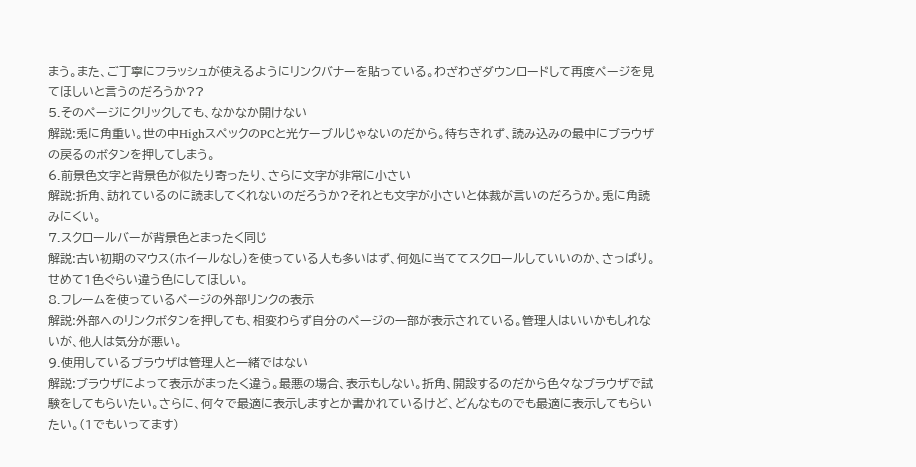まう。また、ご丁寧にフラッシュが使えるようにリンクバナーを貼っている。わざわざダウンロードして再度ページを見てほしいと言うのだろうか??
5.そのページにクリックしても、なかなか開けない
解説:兎に角重い。世の中HighスペックのPCと光ケーブルじゃないのだから。待ちきれず、読み込みの最中にブラウザの戻るのボタンを押してしまう。
6.前景色文字と背景色が似たり寄ったり、さらに文字が非常に小さい
解説:折角、訪れているのに読ましてくれないのだろうか?それとも文字が小さいと体裁が言いのだろうか。兎に角読みにくい。
7.スクロールバーが背景色とまったく同じ
解説:古い初期のマウス(ホイールなし)を使っている人も多いはず、何処に当ててスクロールしていいのか、さっぱり。せめて1色ぐらい違う色にしてほしい。
8.フレームを使っているページの外部リンクの表示
解説:外部へのリンクボタンを押しても、相変わらず自分のページの一部が表示されている。管理人はいいかもしれないが、他人は気分が悪い。
9.使用しているブラウザは管理人と一緒ではない
解説:ブラウザによって表示がまったく違う。最悪の場合、表示もしない。折角、開設するのだから色々なブラウザで試験をしてもらいたい。さらに、何々で最適に表示しますとか書かれているけど、どんなものでも最適に表示してもらいたい。(1でもいってます)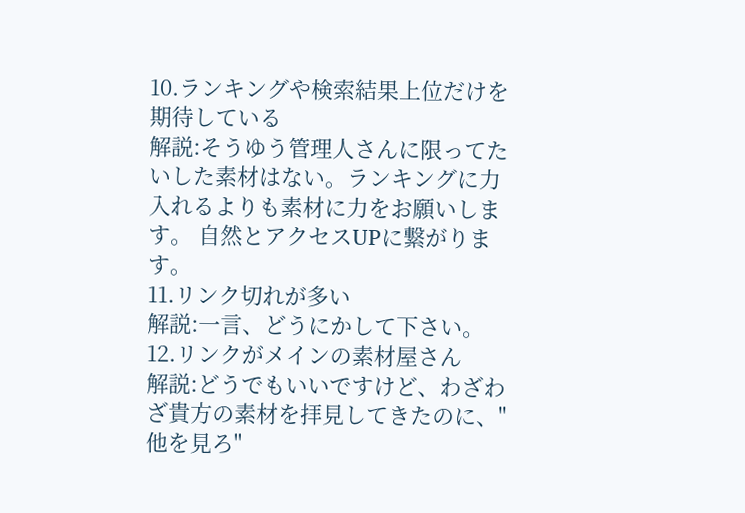10.ランキングや検索結果上位だけを期待している
解説:そうゆう管理人さんに限ってたいした素材はない。ランキングに力入れるよりも素材に力をお願いします。 自然とアクセスUPに繋がります。
11.リンク切れが多い
解説:一言、どうにかして下さい。
12.リンクがメインの素材屋さん
解説:どうでもいいですけど、わざわざ貴方の素材を拝見してきたのに、"他を見ろ"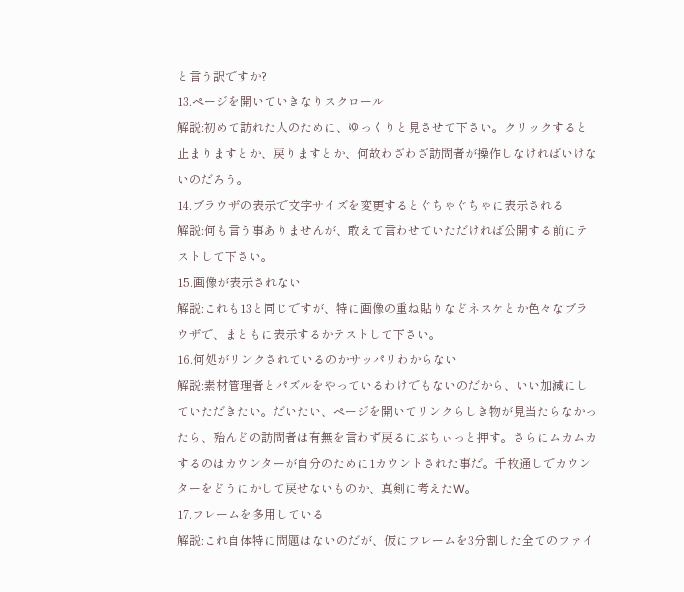と言う訳ですか?
13.ページを開いていきなりスクロール
解説:初めて訪れた人のために、ゆっくりと見させて下さい。クリックすると止まりますとか、戻りますとか、何故わざわざ訪問者が操作しなければいけないのだろう。
14.ブラウザの表示で文字サイズを変更するとぐちゃぐちゃに表示される
解説:何も言う事ありませんが、敢えて言わせていただければ公開する前にテストして下さい。
15.画像が表示されない
解説:これも13と同じですが、特に画像の重ね貼りなどネスケとか色々なブラウザで、まともに表示するかテストして下さい。
16.何処がリンクされているのかサッパリわからない
解説:素材管理者とパズルをやっているわけでもないのだから、いい加減にしていただきたい。だいたい、ページを開いてリンクらしき物が見当たらなかったら、殆んどの訪問者は有無を言わず戻るにぶちぃっと押す。さらにムカムカするのはカウンターが自分のために1カウントされた事だ。千枚通しでカウンターをどうにかして戻せないものか、真剣に考えたW。
17.フレームを多用している
解説:これ自体特に問題はないのだが、仮にフレームを3分割した全てのファイ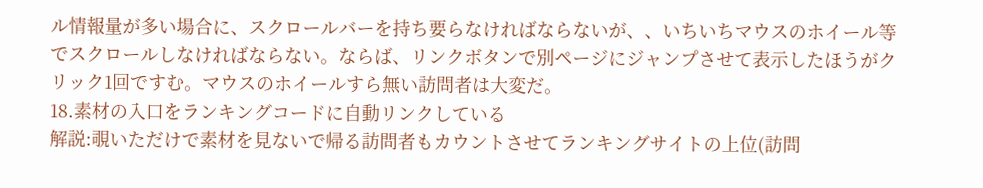ル情報量が多い場合に、スクロールバーを持ち要らなければならないが、、いちいちマウスのホイール等でスクロールしなければならない。ならば、リンクボタンで別ページにジャンプさせて表示したほうがクリック1回ですむ。マウスのホイールすら無い訪問者は大変だ。
18.素材の入口をランキングコードに自動リンクしている
解説:覗いただけで素材を見ないで帰る訪問者もカウントさせてランキングサイトの上位(訪問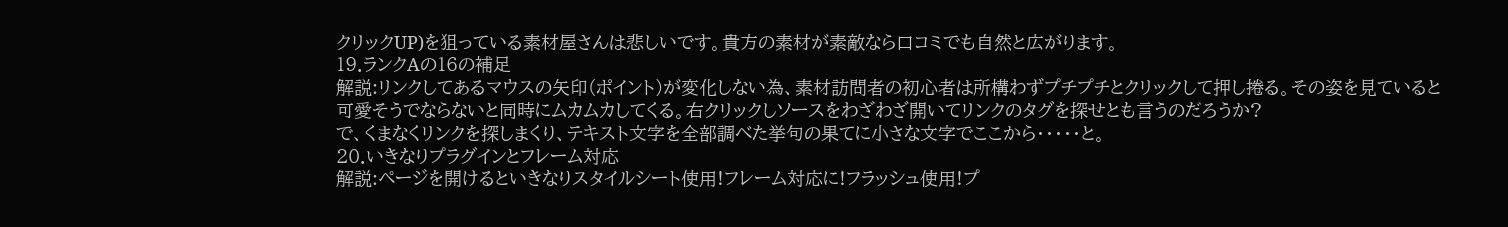クリックUP)を狙っている素材屋さんは悲しいです。貴方の素材が素敵なら口コミでも自然と広がります。
19.ランクAの16の補足
解説:リンクしてあるマウスの矢印(ポイント)が変化しない為、素材訪問者の初心者は所構わずプチプチとクリックして押し捲る。その姿を見ていると可愛そうでならないと同時にムカムカしてくる。右クリックしソースをわざわざ開いてリンクのタグを探せとも言うのだろうか?
で、くまなくリンクを探しまくり、テキスト文字を全部調べた挙句の果てに小さな文字でここから・・・・・と。
20.いきなりプラグインとフレーム対応
解説:ページを開けるといきなりスタイルシート使用!フレーム対応に!フラッシュ使用!プ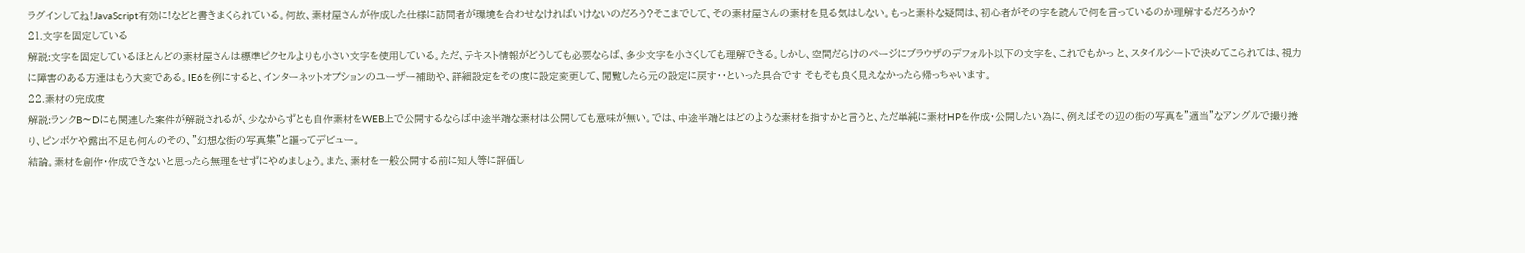ラグインしてね!JavaScript有効に!などと書きまくられている。何故、素材屋さんが作成した仕様に訪問者が環境を合わせなければいけないのだろう?そこまでして、その素材屋さんの素材を見る気はしない。もっと素朴な疑問は、初心者がその字を読んで何を言っているのか理解するだろうか?
21.文字を固定している
解説:文字を固定しているほとんどの素材屋さんは標準ピクセルよりも小さい文字を使用している。ただ、テキスト情報がどうしても必要ならば、多少文字を小さくしても理解できる。しかし、空間だらけのページにブラウザのデフォルト以下の文字を、これでもかっ と、スタイルシートで決めてこられては、視力に障害のある方達はもう大変である。IE6を例にすると、インターネットオプションのユーザー補助や、詳細設定をその度に設定変更して、閲覧したら元の設定に戻す・・といった具合です そもそも良く見えなかったら帰っちゃいます。
22.素材の完成度
解説:ランクB〜Dにも関連した案件が解説されるが、少なからずとも自作素材をWEB上で公開するならば中途半端な素材は公開しても意味が無い。では、中途半端とはどのような素材を指すかと言うと、ただ単純に素材HPを作成・公開したい為に、例えばその辺の街の写真を”適当”なアングルで撮り捲り、ピンボケや露出不足も何んのその、”幻想な街の写真集”と謳ってデビュー。
結論。素材を創作・作成できないと思ったら無理をせずにやめましょう。また、素材を一般公開する前に知人等に評価し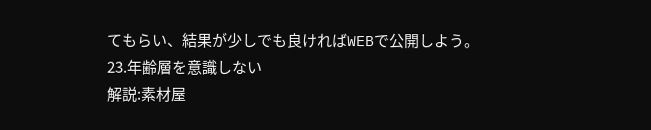てもらい、結果が少しでも良ければWEBで公開しよう。
23.年齢層を意識しない
解説:素材屋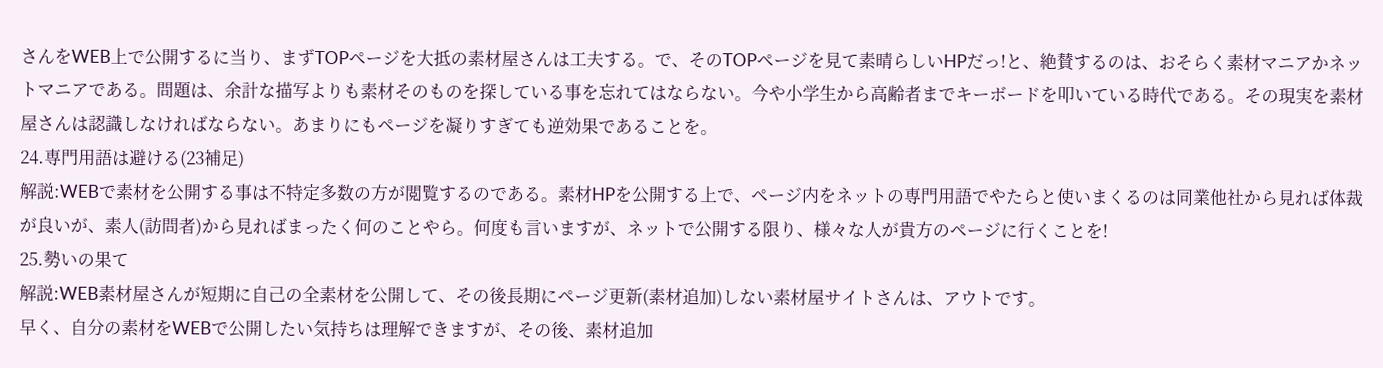さんをWEB上で公開するに当り、まずTOPページを大抵の素材屋さんは工夫する。で、そのTOPページを見て素晴らしいHPだっ!と、絶賛するのは、おそらく素材マニアかネットマニアである。問題は、余計な描写よりも素材そのものを探している事を忘れてはならない。今や小学生から高齢者までキーボードを叩いている時代である。その現実を素材屋さんは認識しなければならない。あまりにもページを凝りすぎても逆効果であることを。
24.専門用語は避ける(23補足)
解説:WEBで素材を公開する事は不特定多数の方が閲覧するのである。素材HPを公開する上で、ページ内をネットの専門用語でやたらと使いまくるのは同業他社から見れば体裁が良いが、素人(訪問者)から見ればまったく何のことやら。何度も言いますが、ネットで公開する限り、様々な人が貴方のページに行くことを!
25.勢いの果て
解説:WEB素材屋さんが短期に自己の全素材を公開して、その後長期にページ更新(素材追加)しない素材屋サイトさんは、アウトです。
早く、自分の素材をWEBで公開したい気持ちは理解できますが、その後、素材追加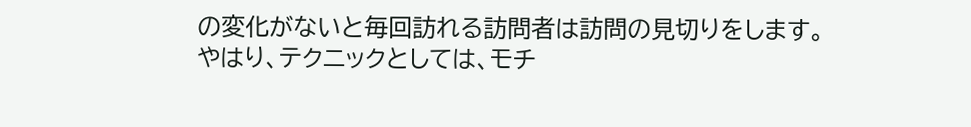の変化がないと毎回訪れる訪問者は訪問の見切りをします。
やはり、テクニックとしては、モチ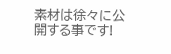素材は徐々に公開する事です!